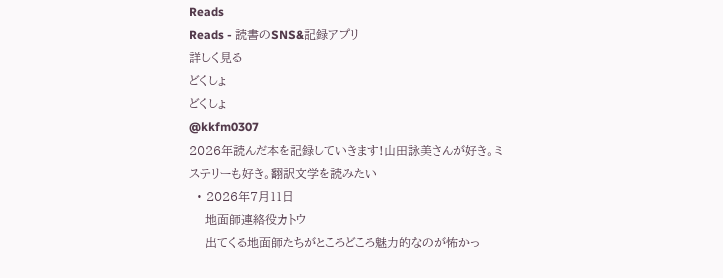Reads
Reads - 読書のSNS&記録アプリ
詳しく見る
どくしょ
どくしょ
@kkfm0307
2026年読んだ本を記録していきます!山田詠美さんが好き。ミステリーも好き。翻訳文学を読みたい
  • 2026年7月11日
    地面師連絡役カトウ
    出てくる地面師たちがところどころ魅力的なのが怖かっ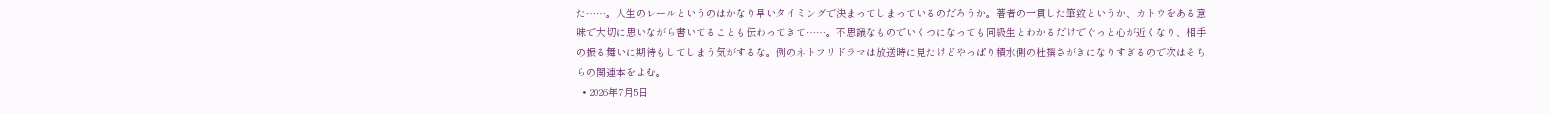た……。人生のレールというのはかなり早いタイミングで決まってしまっているのだろうか。著者の一貫した筆致というか、カトウをある意味で大切に思いながら書いてることも伝わってきて……。不思議なものでいくつになっても同級生とわかるだけでぐっと心が近くなり、相手の振る舞いに期待もしてしまう気がするな。例のネトフリドラマは放送時に見たけどやっぱり積水側の杜撰さがきになりすぎるので次はそちらの関連本をよむ。
  • 2026年7月5日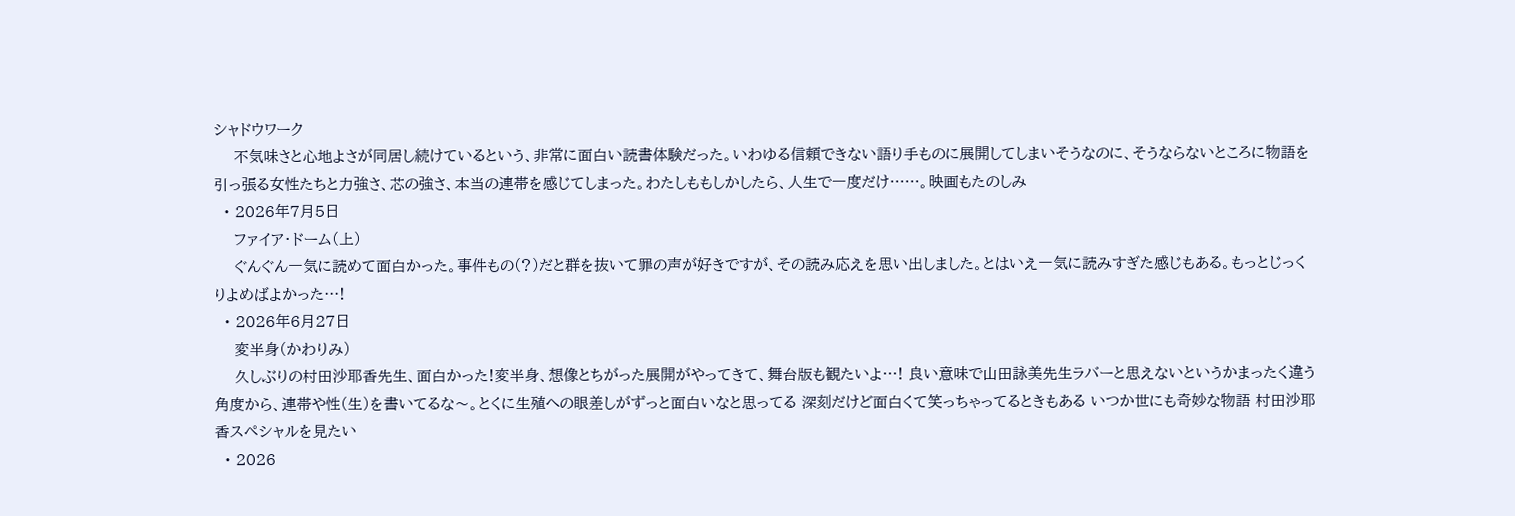シャドウワーク
    不気味さと心地よさが同居し続けているという、非常に面白い読書体験だった。いわゆる信頼できない語り手ものに展開してしまいそうなのに、そうならないところに物語を引っ張る女性たちと力強さ、芯の強さ、本当の連帯を感じてしまった。わたしももしかしたら、人生で一度だけ……。映画もたのしみ
  • 2026年7月5日
    ファイア・ドーム(上)
    ぐんぐん一気に読めて面白かった。事件もの(?)だと群を抜いて罪の声が好きですが、その読み応えを思い出しました。とはいえ一気に読みすぎた感じもある。もっとじっくりよめばよかった…!
  • 2026年6月27日
    変半身(かわりみ)
    久しぶりの村田沙耶香先生、面白かった!変半身、想像とちがった展開がやってきて、舞台版も観たいよ…! 良い意味で山田詠美先生ラバーと思えないというかまったく違う角度から、連帯や性(生)を書いてるな〜。とくに生殖への眼差しがずっと面白いなと思ってる 深刻だけど面白くて笑っちゃってるときもある いつか世にも奇妙な物語 村田沙耶香スペシャルを見たい
  • 2026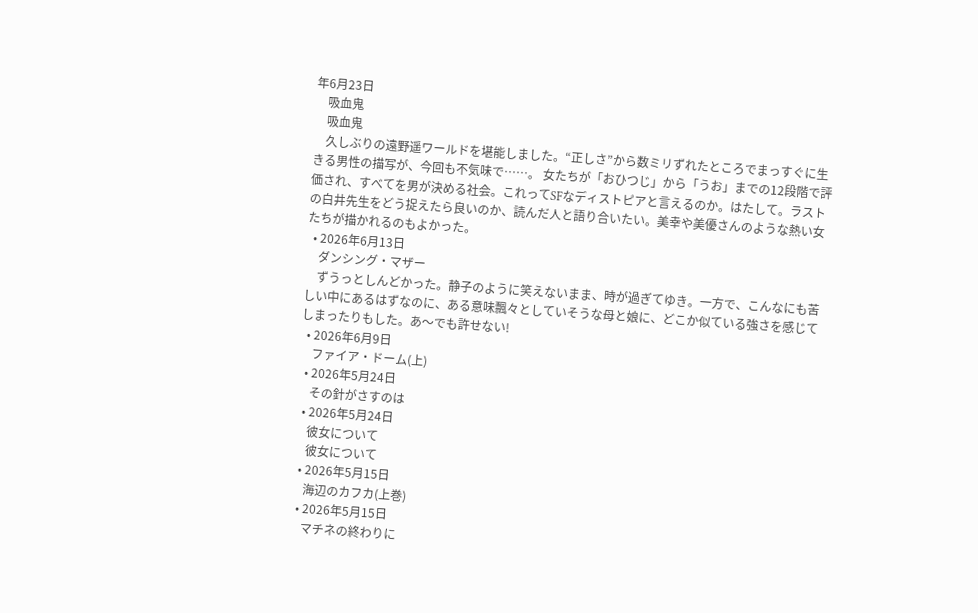年6月23日
    吸血鬼
    吸血鬼
    久しぶりの遠野遥ワールドを堪能しました。“正しさ”から数ミリずれたところでまっすぐに生きる男性の描写が、今回も不気味で……。 女たちが「おひつじ」から「うお」までの12段階で評価され、すべてを男が決める社会。これってSFなディストピアと言えるのか。はたして。ラストの白井先生をどう捉えたら良いのか、読んだ人と語り合いたい。美幸や美優さんのような熱い女たちが描かれるのもよかった。
  • 2026年6月13日
    ダンシング・マザー
    ずうっとしんどかった。静子のように笑えないまま、時が過ぎてゆき。一方で、こんなにも苦しい中にあるはずなのに、ある意味飄々としていそうな母と娘に、どこか似ている強さを感じてしまったりもした。あ〜でも許せない!
  • 2026年6月9日
    ファイア・ドーム(上)
  • 2026年5月24日
    その針がさすのは
  • 2026年5月24日
    彼女について
    彼女について
  • 2026年5月15日
    海辺のカフカ(上巻)
  • 2026年5月15日
    マチネの終わりに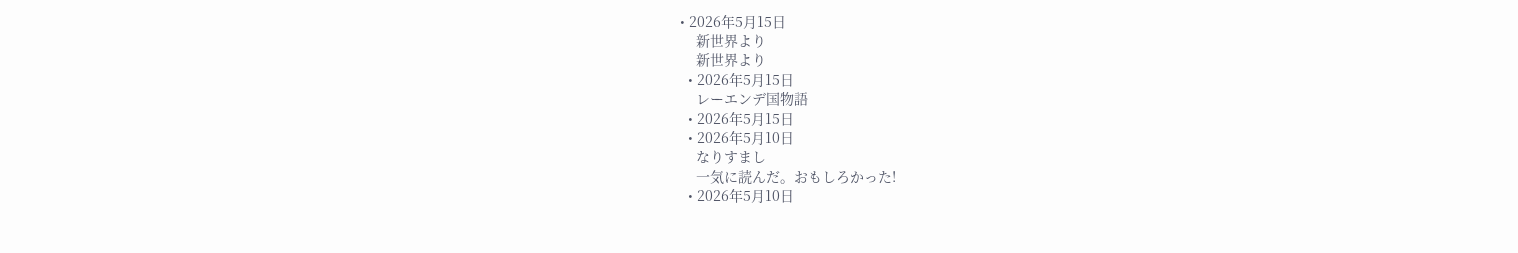• 2026年5月15日
    新世界より
    新世界より
  • 2026年5月15日
    レーエンデ国物語
  • 2026年5月15日
  • 2026年5月10日
    なりすまし
    一気に読んだ。おもしろかった!
  • 2026年5月10日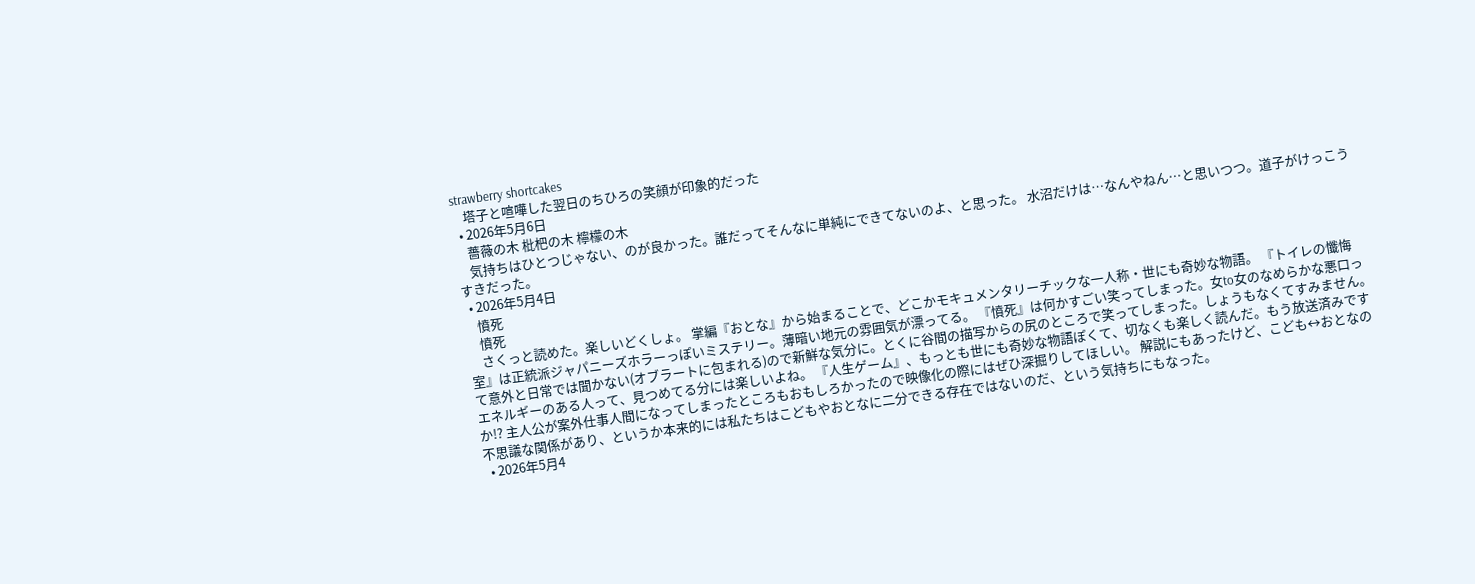strawberry shortcakes
    塔子と喧嘩した翌日のちひろの笑顔が印象的だった
  • 2026年5月6日
    薔薇の木 枇杷の木 檸檬の木
    気持ちはひとつじゃない、のが良かった。誰だってそんなに単純にできてないのよ、と思った。 水沼だけは…なんやねん…と思いつつ。道子がけっこうすきだった。
  • 2026年5月4日
    憤死
    憤死
    さくっと読めた。楽しいどくしょ。 掌編『おとな』から始まることで、どこかモキュメンタリーチックな一人称・世にも奇妙な物語。 『トイレの懺悔室』は正統派ジャパニーズホラーっぽいミステリー。薄暗い地元の雰囲気が漂ってる。 『憤死』は何かすごい笑ってしまった。女to女のなめらかな悪口って意外と日常では聞かない(オブラートに包まれる)ので新鮮な気分に。とくに谷間の描写からの尻のところで笑ってしまった。しょうもなくてすみません。エネルギーのある人って、見つめてる分には楽しいよね。 『人生ゲーム』、もっとも世にも奇妙な物語ぽくて、切なくも楽しく読んだ。もう放送済みですか!? 主人公が案外仕事人間になってしまったところもおもしろかったので映像化の際にはぜひ深掘りしてほしい。 解説にもあったけど、こども↔おとなの不思議な関係があり、というか本来的には私たちはこどもやおとなに二分できる存在ではないのだ、という気持ちにもなった。
  • 2026年5月4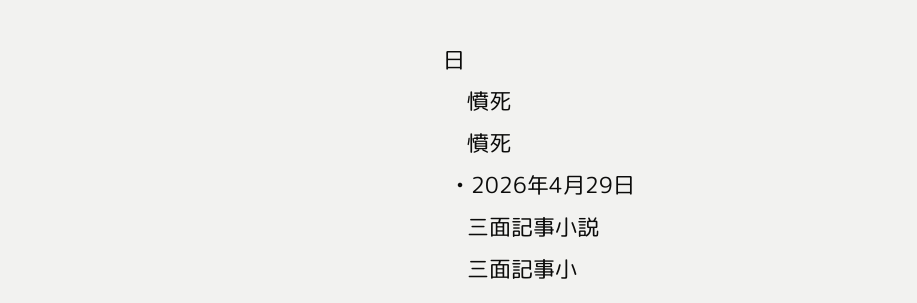日
    憤死
    憤死
  • 2026年4月29日
    三面記事小説
    三面記事小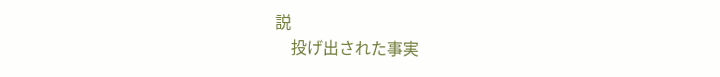説
    投げ出された事実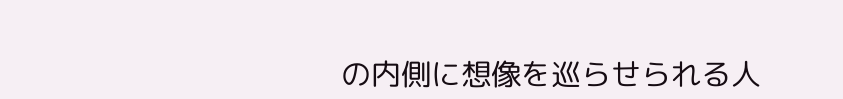の内側に想像を巡らせられる人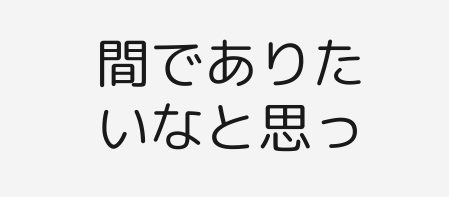間でありたいなと思っ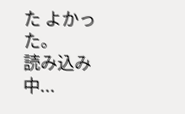た よかった。
読み込み中...